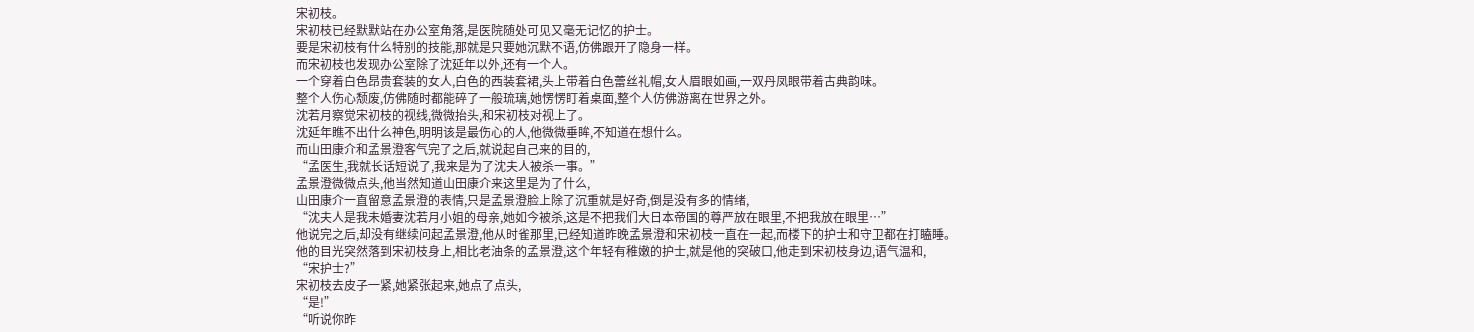宋初枝。
宋初枝已经默默站在办公室角落,是医院随处可见又毫无记忆的护士。
要是宋初枝有什么特别的技能,那就是只要她沉默不语,仿佛跟开了隐身一样。
而宋初枝也发现办公室除了沈延年以外,还有一个人。
一个穿着白色昂贵套装的女人,白色的西装套裙,头上带着白色蕾丝礼帽,女人眉眼如画,一双丹凤眼带着古典韵味。
整个人伤心颓废,仿佛随时都能碎了一般琉璃,她愣愣盯着桌面,整个人仿佛游离在世界之外。
沈若月察觉宋初枝的视线,微微抬头,和宋初枝对视上了。
沈延年瞧不出什么神色,明明该是最伤心的人,他微微垂眸,不知道在想什么。
而山田康介和孟景澄客气完了之后,就说起自己来的目的,
“孟医生,我就长话短说了,我来是为了沈夫人被杀一事。”
孟景澄微微点头,他当然知道山田康介来这里是为了什么,
山田康介一直留意孟景澄的表情,只是孟景澄脸上除了沉重就是好奇,倒是没有多的情绪,
“沈夫人是我未婚妻沈若月小姐的母亲,她如今被杀,这是不把我们大日本帝国的尊严放在眼里,不把我放在眼里…”
他说完之后,却没有继续问起孟景澄,他从时雀那里,已经知道昨晚孟景澄和宋初枝一直在一起,而楼下的护士和守卫都在打瞌睡。
他的目光突然落到宋初枝身上,相比老油条的孟景澄,这个年轻有稚嫩的护士,就是他的突破口,他走到宋初枝身边,语气温和,
“宋护士?”
宋初枝去皮子一紧,她紧张起来,她点了点头,
“是!”
“听说你昨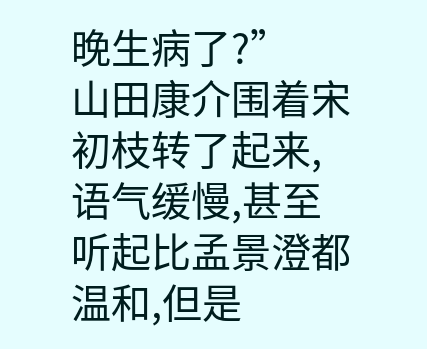晚生病了?”
山田康介围着宋初枝转了起来,语气缓慢,甚至听起比孟景澄都温和,但是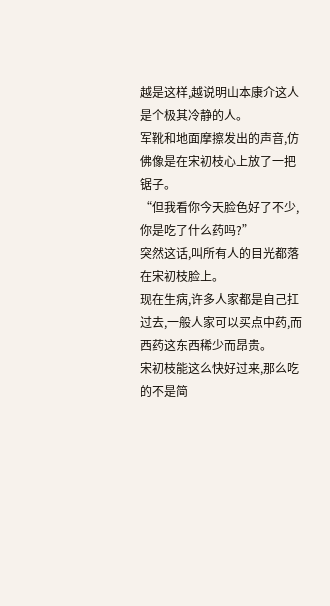越是这样,越说明山本康介这人是个极其冷静的人。
军靴和地面摩擦发出的声音,仿佛像是在宋初枝心上放了一把锯子。
“但我看你今天脸色好了不少,你是吃了什么药吗?”
突然这话,叫所有人的目光都落在宋初枝脸上。
现在生病,许多人家都是自己扛过去,一般人家可以买点中药,而西药这东西稀少而昂贵。
宋初枝能这么快好过来,那么吃的不是简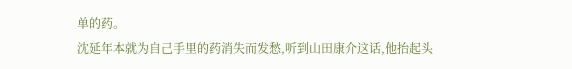单的药。
沈延年本就为自己手里的药消失而发愁,听到山田康介这话,他抬起头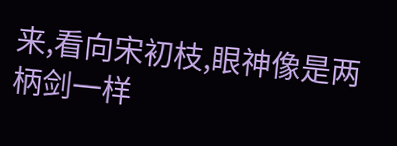来,看向宋初枝,眼神像是两柄剑一样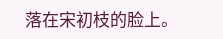落在宋初枝的脸上。